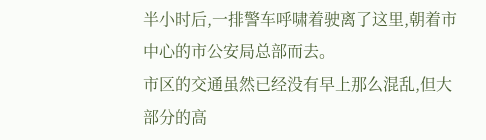半小时后,一排警车呼啸着驶离了这里,朝着市中心的市公安局总部而去。
市区的交通虽然已经没有早上那么混乱,但大部分的高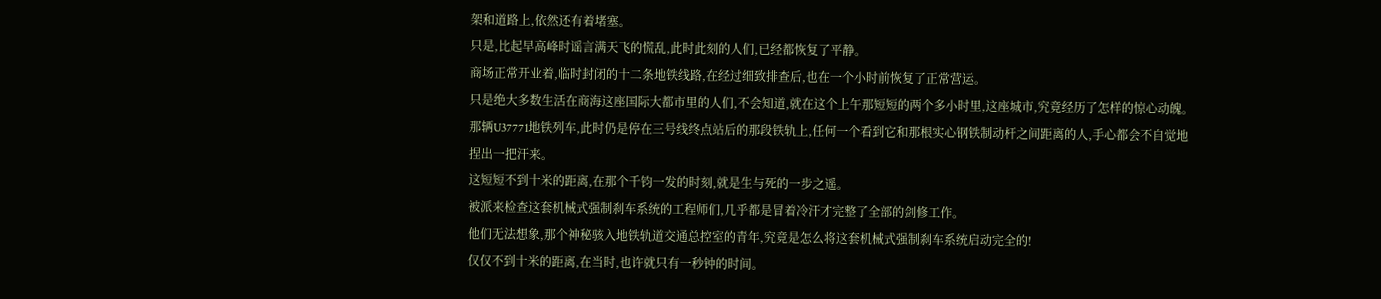架和道路上,依然还有着堵塞。
只是,比起早高峰时谣言满天飞的慌乱,此时此刻的人们,已经都恢复了平静。
商场正常开业着,临时封闭的十二条地铁线路,在经过细致排查后,也在一个小时前恢复了正常营运。
只是绝大多数生活在商海这座国际大都市里的人们,不会知道,就在这个上午那短短的两个多小时里,这座城市,究竟经历了怎样的惊心动魄。
那辆U37771地铁列车,此时仍是停在三号线终点站后的那段铁轨上,任何一个看到它和那根实心钢铁制动杆之间距离的人,手心都会不自觉地捏出一把汗来。
这短短不到十米的距离,在那个千钧一发的时刻,就是生与死的一步之遥。
被派来检查这套机械式强制刹车系统的工程师们,几乎都是冒着冷汗才完整了全部的剑修工作。
他们无法想象,那个神秘骇入地铁轨道交通总控室的青年,究竟是怎么将这套机械式强制刹车系统启动完全的!
仅仅不到十米的距离,在当时,也许就只有一秒钟的时间。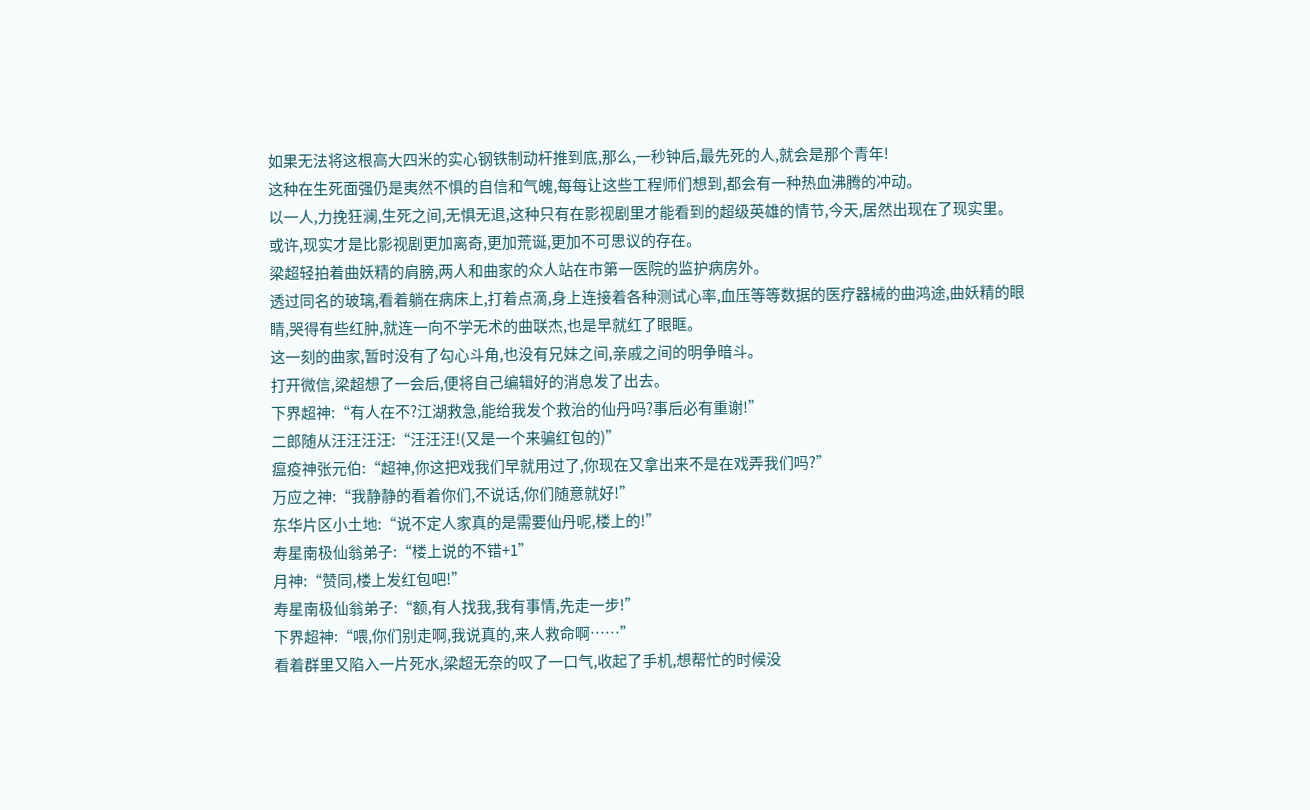如果无法将这根高大四米的实心钢铁制动杆推到底,那么,一秒钟后,最先死的人,就会是那个青年!
这种在生死面强仍是夷然不惧的自信和气魄,每每让这些工程师们想到,都会有一种热血沸腾的冲动。
以一人,力挽狂澜,生死之间,无惧无退,这种只有在影视剧里才能看到的超级英雄的情节,今天,居然出现在了现实里。
或许,现实才是比影视剧更加离奇,更加荒诞,更加不可思议的存在。
梁超轻拍着曲妖精的肩膀,两人和曲家的众人站在市第一医院的监护病房外。
透过同名的玻璃,看着躺在病床上,打着点滴,身上连接着各种测试心率,血压等等数据的医疗器械的曲鸿途,曲妖精的眼睛,哭得有些红肿,就连一向不学无术的曲联杰,也是早就红了眼眶。
这一刻的曲家,暂时没有了勾心斗角,也没有兄妹之间,亲戚之间的明争暗斗。
打开微信,梁超想了一会后,便将自己编辑好的消息发了出去。
下界超神:“有人在不?江湖救急,能给我发个救治的仙丹吗?事后必有重谢!”
二郎随从汪汪汪汪:“汪汪汪!(又是一个来骗红包的)”
瘟疫神张元伯:“超神,你这把戏我们早就用过了,你现在又拿出来不是在戏弄我们吗?”
万应之神:“我静静的看着你们,不说话,你们随意就好!”
东华片区小土地:“说不定人家真的是需要仙丹呢,楼上的!”
寿星南极仙翁弟子:“楼上说的不错+1”
月神:“赞同,楼上发红包吧!”
寿星南极仙翁弟子:“额,有人找我,我有事情,先走一步!”
下界超神:“喂,你们别走啊,我说真的,来人救命啊……”
看着群里又陷入一片死水,梁超无奈的叹了一口气,收起了手机,想帮忙的时候没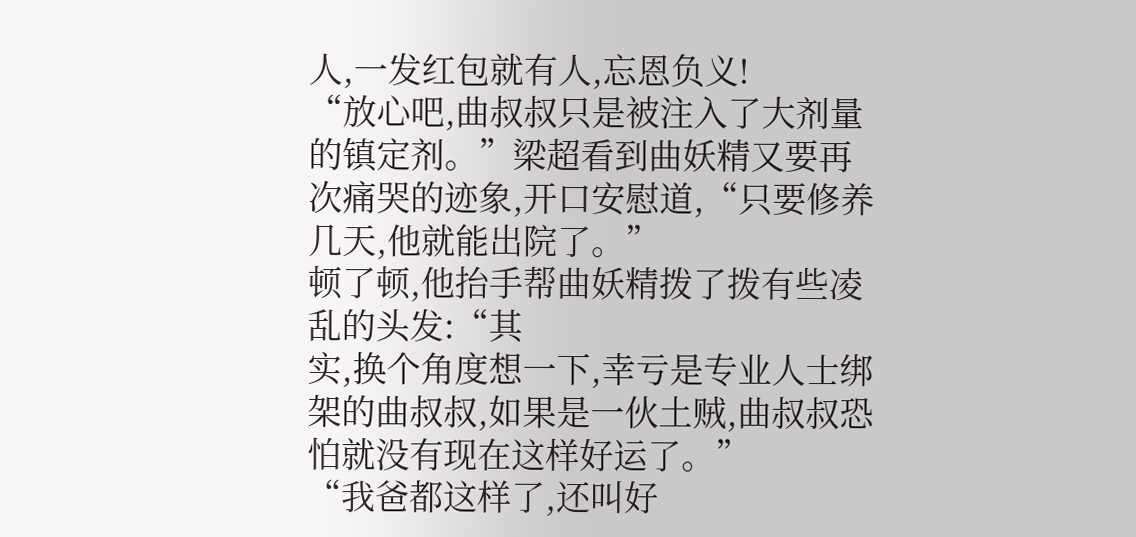人,一发红包就有人,忘恩负义!
“放心吧,曲叔叔只是被注入了大剂量的镇定剂。”梁超看到曲妖精又要再次痛哭的迹象,开口安慰道,“只要修养几天,他就能出院了。”
顿了顿,他抬手帮曲妖精拨了拨有些凌乱的头发:“其
实,换个角度想一下,幸亏是专业人士绑架的曲叔叔,如果是一伙土贼,曲叔叔恐怕就没有现在这样好运了。”
“我爸都这样了,还叫好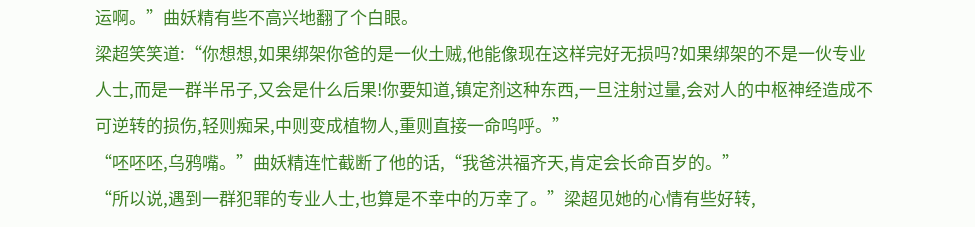运啊。”曲妖精有些不高兴地翻了个白眼。
梁超笑笑道:“你想想,如果绑架你爸的是一伙土贼,他能像现在这样完好无损吗?如果绑架的不是一伙专业人士,而是一群半吊子,又会是什么后果!你要知道,镇定剂这种东西,一旦注射过量,会对人的中枢神经造成不可逆转的损伤,轻则痴呆,中则变成植物人,重则直接一命呜呼。”
“呸呸呸,乌鸦嘴。”曲妖精连忙截断了他的话,“我爸洪福齐天,肯定会长命百岁的。”
“所以说,遇到一群犯罪的专业人士,也算是不幸中的万幸了。”梁超见她的心情有些好转,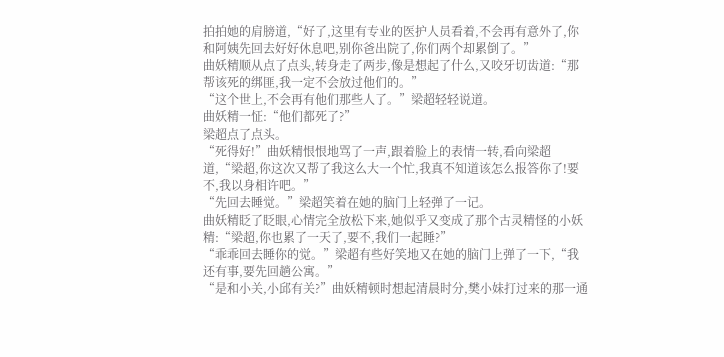拍拍她的肩膀道,“好了,这里有专业的医护人员看着,不会再有意外了,你和阿姨先回去好好休息吧,别你爸出院了,你们两个却累倒了。”
曲妖精顺从点了点头,转身走了两步,像是想起了什么,又咬牙切齿道:“那帮该死的绑匪,我一定不会放过他们的。”
“这个世上,不会再有他们那些人了。”梁超轻轻说道。
曲妖精一怔:“他们都死了?”
梁超点了点头。
“死得好!”曲妖精恨恨地骂了一声,跟着脸上的表情一转,看向梁超道,“梁超,你这次又帮了我这么大一个忙,我真不知道该怎么报答你了!要不,我以身相许吧。”
“先回去睡觉。”梁超笑着在她的脑门上轻弹了一记。
曲妖精眨了眨眼,心情完全放松下来,她似乎又变成了那个古灵精怪的小妖精:“梁超,你也累了一天了,要不,我们一起睡?”
“乖乖回去睡你的觉。”梁超有些好笑地又在她的脑门上弹了一下,“我还有事,要先回趟公寓。”
“是和小关,小邱有关?”曲妖精顿时想起清晨时分,樊小妹打过来的那一通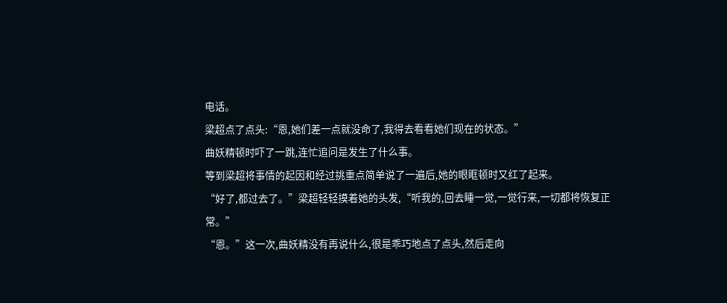电话。
梁超点了点头:“恩,她们差一点就没命了,我得去看看她们现在的状态。”
曲妖精顿时吓了一跳,连忙追问是发生了什么事。
等到梁超将事情的起因和经过挑重点简单说了一遍后,她的眼眶顿时又红了起来。
“好了,都过去了。”梁超轻轻摸着她的头发,“听我的,回去睡一觉,一觉行来,一切都将恢复正常。”
“恩。”这一次,曲妖精没有再说什么,很是乖巧地点了点头,然后走向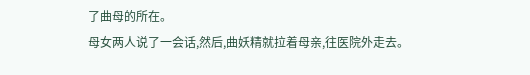了曲母的所在。
母女两人说了一会话,然后,曲妖精就拉着母亲,往医院外走去。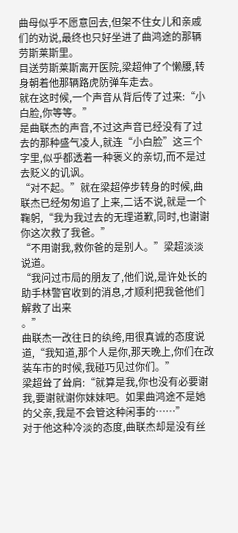曲母似乎不愿意回去,但架不住女儿和亲戚们的劝说,最终也只好坐进了曲鸿途的那辆劳斯莱斯里。
目送劳斯莱斯离开医院,梁超伸了个懒腰,转身朝着他那辆路虎防弹车走去。
就在这时候,一个声音从背后传了过来:“小白脸,你等等。”
是曲联杰的声音,不过这声音已经没有了过去的那种盛气凌人,就连“小白脸”这三个字里,似乎都透着一种褒义的亲切,而不是过去贬义的讥讽。
“对不起。”就在梁超停步转身的时候,曲联杰已经匆匆追了上来,二话不说,就是一个鞠躬,“我为我过去的无理道歉,同时,也谢谢你这次救了我爸。”
“不用谢我,救你爸的是别人。”梁超淡淡说道。
“我问过市局的朋友了,他们说,是许处长的助手林警官收到的消息,才顺利把我爸他们解救了出来
。”
曲联杰一改往日的纨绔,用很真诚的态度说道,“我知道,那个人是你,那天晚上,你们在改装车市的时候,我碰巧见过你们。”
梁超耸了耸肩:“就算是我,你也没有必要谢我,要谢就谢你妹妹吧。如果曲鸿途不是她的父亲,我是不会管这种闲事的……”
对于他这种冷淡的态度,曲联杰却是没有丝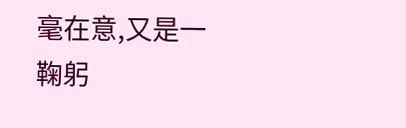毫在意,又是一鞠躬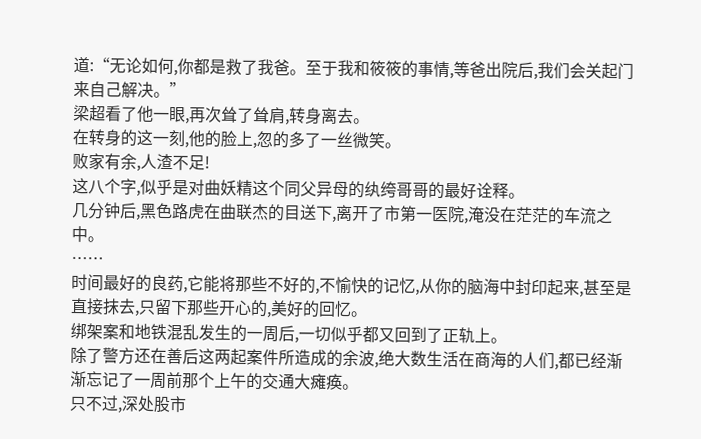道:“无论如何,你都是救了我爸。至于我和筱筱的事情,等爸出院后,我们会关起门来自己解决。”
梁超看了他一眼,再次耸了耸肩,转身离去。
在转身的这一刻,他的脸上,忽的多了一丝微笑。
败家有余,人渣不足!
这八个字,似乎是对曲妖精这个同父异母的纨绔哥哥的最好诠释。
几分钟后,黑色路虎在曲联杰的目送下,离开了市第一医院,淹没在茫茫的车流之中。
……
时间最好的良药,它能将那些不好的,不愉快的记忆,从你的脑海中封印起来,甚至是直接抹去,只留下那些开心的,美好的回忆。
绑架案和地铁混乱发生的一周后,一切似乎都又回到了正轨上。
除了警方还在善后这两起案件所造成的余波,绝大数生活在商海的人们,都已经渐渐忘记了一周前那个上午的交通大瘫痪。
只不过,深处股市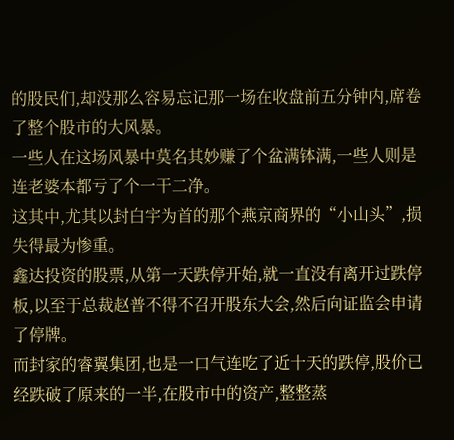的股民们,却没那么容易忘记那一场在收盘前五分钟内,席卷了整个股市的大风暴。
一些人在这场风暴中莫名其妙赚了个盆满钵满,一些人则是连老婆本都亏了个一干二净。
这其中,尤其以封白宇为首的那个燕京商界的“小山头”,损失得最为惨重。
鑫达投资的股票,从第一天跌停开始,就一直没有离开过跌停板,以至于总裁赵普不得不召开股东大会,然后向证监会申请了停牌。
而封家的睿翼集团,也是一口气连吃了近十天的跌停,股价已经跌破了原来的一半,在股市中的资产,整整蒸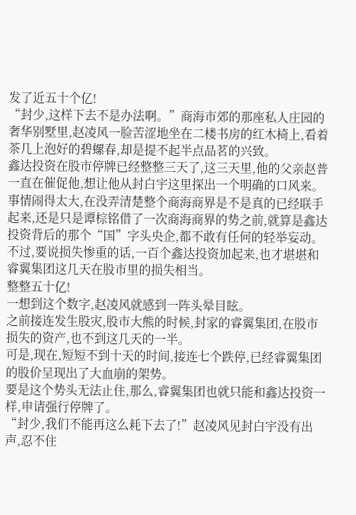发了近五十个亿!
“封少,这样下去不是办法啊。”商海市郊的那座私人庄园的奢华别墅里,赵凌风一脸苦涩地坐在二楼书房的红木椅上,看着茶几上泡好的碧螺春,却是提不起半点品茗的兴致。
鑫达投资在股市停牌已经整整三天了,这三天里,他的父亲赵普一直在催促他,想让他从封白宇这里探出一个明确的口风来。
事情闹得太大,在没弄清楚整个商海商界是不是真的已经联手起来,还是只是谭棕铭借了一次商海商界的势之前,就算是鑫达投资背后的那个“国”字头央企,都不敢有任何的轻举妄动。
不过,要说损失惨重的话,一百个鑫达投资加起来,也才堪堪和睿翼集团这几天在股市里的损失相当。
整整五十亿!
一想到这个数字,赵凌风就感到一阵头晕目眩。
之前接连发生股灾,股市大熊的时候,封家的睿翼集团,在股市损失的资产,也不到这几天的一半。
可是,现在,短短不到十天的时间,接连七个跌停,已经睿翼集团的股价呈现出了大血崩的架势。
要是这个势头无法止住,那么,睿翼集团也就只能和鑫达投资一样,申请强行停牌了。
“封少,我们不能再这么耗下去了!”赵凌风见封白宇没有出声,忍不住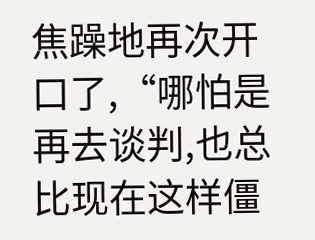焦躁地再次开口了,“哪怕是再去谈判,也总比现在这样僵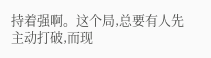持着强啊。这个局,总要有人先主动打破,而现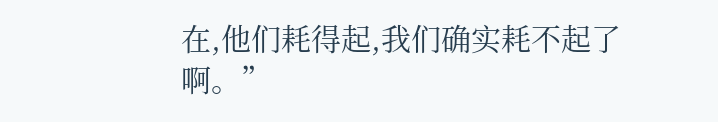在,他们耗得起,我们确实耗不起了啊。”